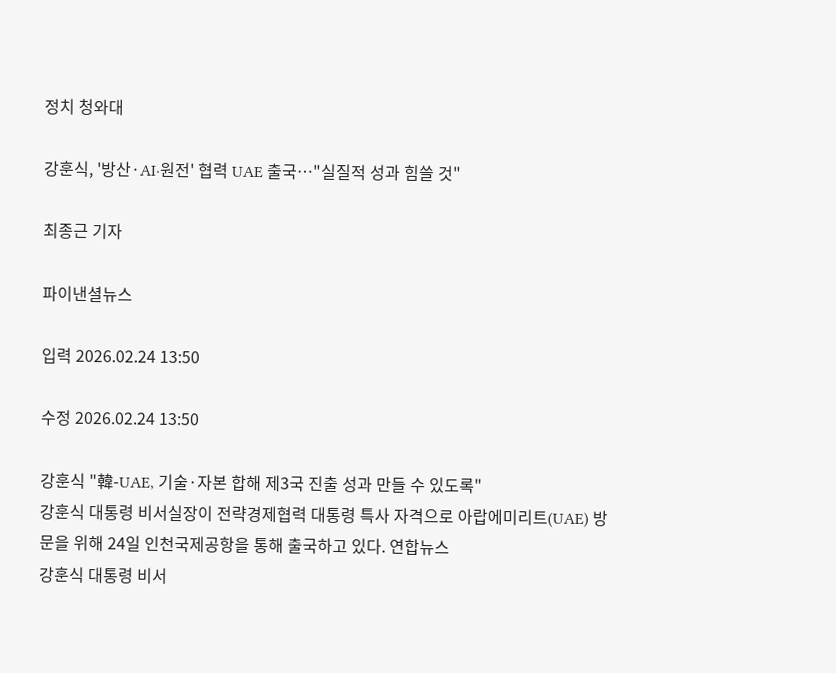정치 청와대

강훈식, '방산·AI·원전' 협력 UAE 출국…"실질적 성과 힘쓸 것"

최종근 기자

파이낸셜뉴스

입력 2026.02.24 13:50

수정 2026.02.24 13:50

강훈식 "韓-UAE, 기술·자본 합해 제3국 진출 성과 만들 수 있도록"
강훈식 대통령 비서실장이 전략경제협력 대통령 특사 자격으로 아랍에미리트(UAE) 방문을 위해 24일 인천국제공항을 통해 출국하고 있다. 연합뉴스
강훈식 대통령 비서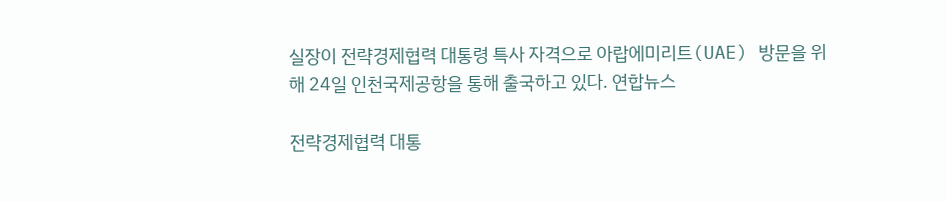실장이 전략경제협력 대통령 특사 자격으로 아랍에미리트(UAE) 방문을 위해 24일 인천국제공항을 통해 출국하고 있다. 연합뉴스

전략경제협력 대통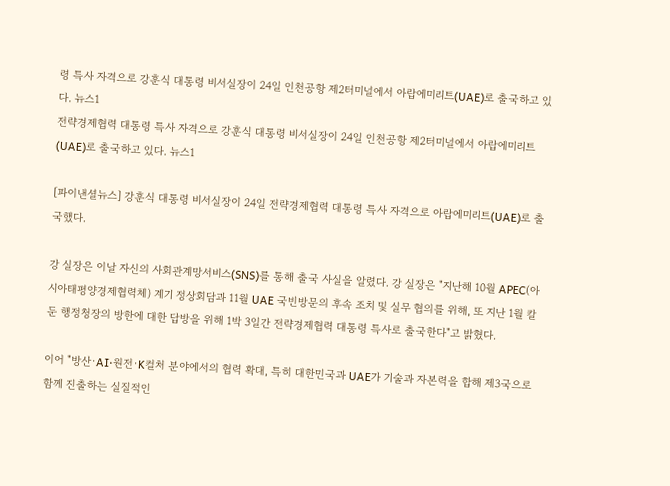령 특사 자격으로 강훈식 대통령 비서실장이 24일 인천공항 제2터미널에서 아랍에미리트(UAE)로 출국하고 있다. 뉴스1
전략경제협력 대통령 특사 자격으로 강훈식 대통령 비서실장이 24일 인천공항 제2터미널에서 아랍에미리트(UAE)로 출국하고 있다. 뉴스1

[파이낸셜뉴스] 강훈식 대통령 비서실장이 24일 전략경제협력 대통령 특사 자격으로 아랍에미리트(UAE)로 출국했다.

강 실장은 이날 자신의 사회관계망서비스(SNS)를 통해 출국 사실을 알렸다. 강 실장은 "지난해 10월 APEC(아시아태평양경제협력체) 계기 정상회담과 11월 UAE 국빈방문의 후속 조치 및 실무 협의를 위해, 또 지난 1월 칼둔 행정청장의 방한에 대한 답방을 위해 1박 3일간 전략경제협력 대통령 특사로 출국한다"고 밝혔다.

이어 "방산·AI·원전·K컬처 분야에서의 협력 확대, 특히 대한민국과 UAE가 기술과 자본력을 합해 제3국으로 함께 진출하는 실질적인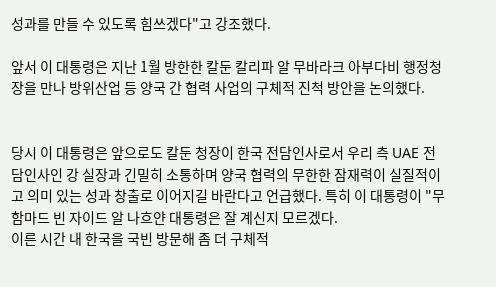성과를 만들 수 있도록 힘쓰겠다"고 강조했다.

앞서 이 대통령은 지난 1월 방한한 칼둔 칼리파 알 무바라크 아부다비 행정청장을 만나 방위산업 등 양국 간 협력 사업의 구체적 진척 방안을 논의했다.


당시 이 대통령은 앞으로도 칼둔 청장이 한국 전담인사로서 우리 측 UAE 전담인사인 강 실장과 긴밀히 소통하며 양국 협력의 무한한 잠재력이 실질적이고 의미 있는 성과 창출로 이어지길 바란다고 언급했다. 특히 이 대통령이 "무함마드 빈 자이드 알 나흐얀 대통령은 잘 계신지 모르겠다.
이른 시간 내 한국을 국빈 방문해 좀 더 구체적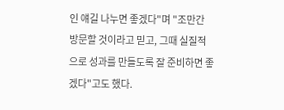인 얘길 나누면 좋겠다"며 "조만간 방문할 것이라고 믿고, 그때 실질적으로 성과를 만들도록 잘 준비하면 좋겠다"고도 했다.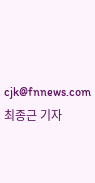cjk@fnnews.com 최종근 기자